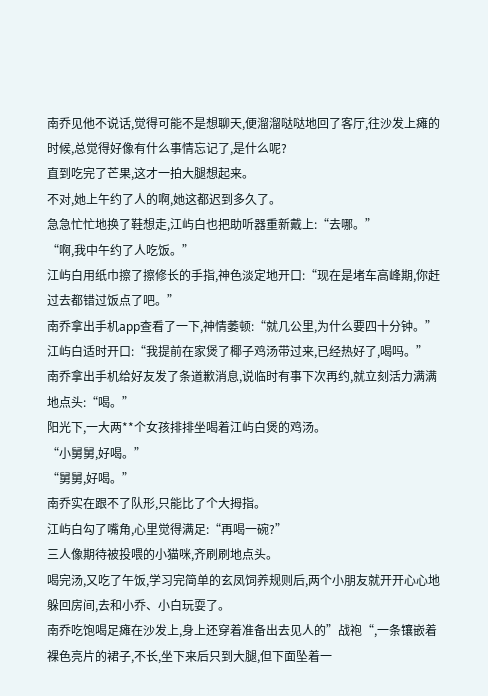南乔见他不说话,觉得可能不是想聊天,便溜溜哒哒地回了客厅,往沙发上瘫的时候,总觉得好像有什么事情忘记了,是什么呢?
直到吃完了芒果,这才一拍大腿想起来。
不对,她上午约了人的啊,她这都迟到多久了。
急急忙忙地换了鞋想走,江屿白也把助听器重新戴上:“去哪。”
“啊,我中午约了人吃饭。”
江屿白用纸巾擦了擦修长的手指,神色淡定地开口:“现在是堵车高峰期,你赶过去都错过饭点了吧。”
南乔拿出手机app查看了一下,神情萎顿:“就几公里,为什么要四十分钟。”
江屿白适时开口:“我提前在家煲了椰子鸡汤带过来,已经热好了,喝吗。”
南乔拿出手机给好友发了条道歉消息,说临时有事下次再约,就立刻活力满满地点头:“喝。”
阳光下,一大两**个女孩排排坐喝着江屿白煲的鸡汤。
“小舅舅,好喝。”
“舅舅,好喝。”
南乔实在跟不了队形,只能比了个大拇指。
江屿白勾了嘴角,心里觉得满足:“再喝一碗?”
三人像期待被投喂的小猫咪,齐刷刷地点头。
喝完汤,又吃了午饭,学习完简单的玄凤饲养规则后,两个小朋友就开开心心地躲回房间,去和小乔、小白玩耍了。
南乔吃饱喝足瘫在沙发上,身上还穿着准备出去见人的”战袍“,一条镶嵌着裸色亮片的裙子,不长,坐下来后只到大腿,但下面坠着一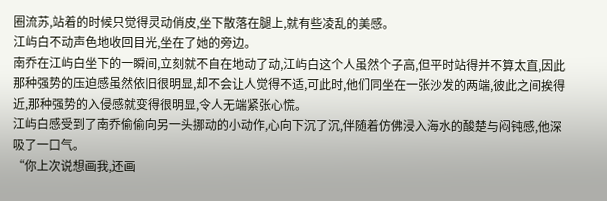圈流苏,站着的时候只觉得灵动俏皮,坐下散落在腿上,就有些凌乱的美感。
江屿白不动声色地收回目光,坐在了她的旁边。
南乔在江屿白坐下的一瞬间,立刻就不自在地动了动,江屿白这个人虽然个子高,但平时站得并不算太直,因此那种强势的压迫感虽然依旧很明显,却不会让人觉得不适,可此时,他们同坐在一张沙发的两端,彼此之间挨得近,那种强势的入侵感就变得很明显,令人无端紧张心慌。
江屿白感受到了南乔偷偷向另一头挪动的小动作,心向下沉了沉,伴随着仿佛浸入海水的酸楚与闷钝感,他深吸了一口气。
“你上次说想画我,还画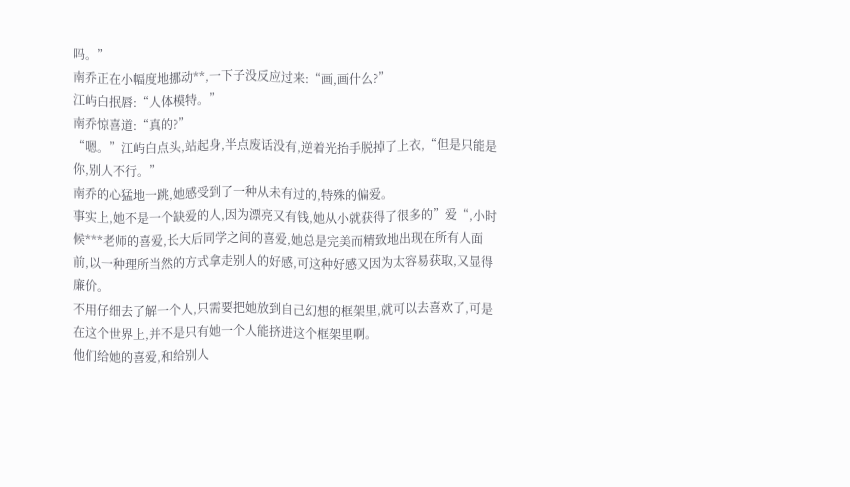吗。”
南乔正在小幅度地挪动**,一下子没反应过来:“画,画什么?”
江屿白抿唇:“人体模特。”
南乔惊喜道:“真的?”
“嗯。”江屿白点头,站起身,半点废话没有,逆着光抬手脱掉了上衣,“但是只能是你,别人不行。”
南乔的心猛地一跳,她感受到了一种从未有过的,特殊的偏爱。
事实上,她不是一个缺爱的人,因为漂亮又有钱,她从小就获得了很多的”爱“,小时候***老师的喜爱,长大后同学之间的喜爱,她总是完美而精致地出现在所有人面前,以一种理所当然的方式拿走别人的好感,可这种好感又因为太容易获取,又显得廉价。
不用仔细去了解一个人,只需要把她放到自己幻想的框架里,就可以去喜欢了,可是在这个世界上,并不是只有她一个人能挤进这个框架里啊。
他们给她的喜爱,和给别人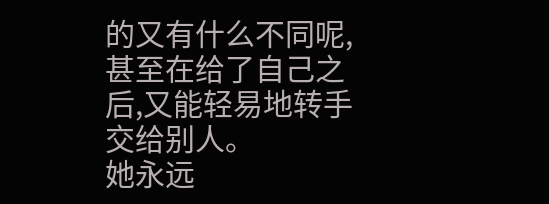的又有什么不同呢,甚至在给了自己之后,又能轻易地转手交给别人。
她永远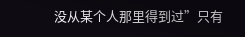没从某个人那里得到过”只有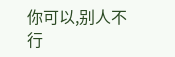你可以,别人不行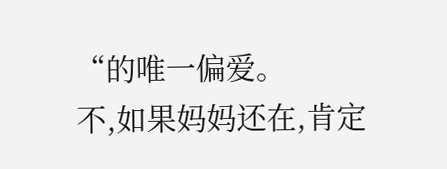“的唯一偏爱。
不,如果妈妈还在,肯定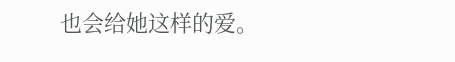也会给她这样的爱。